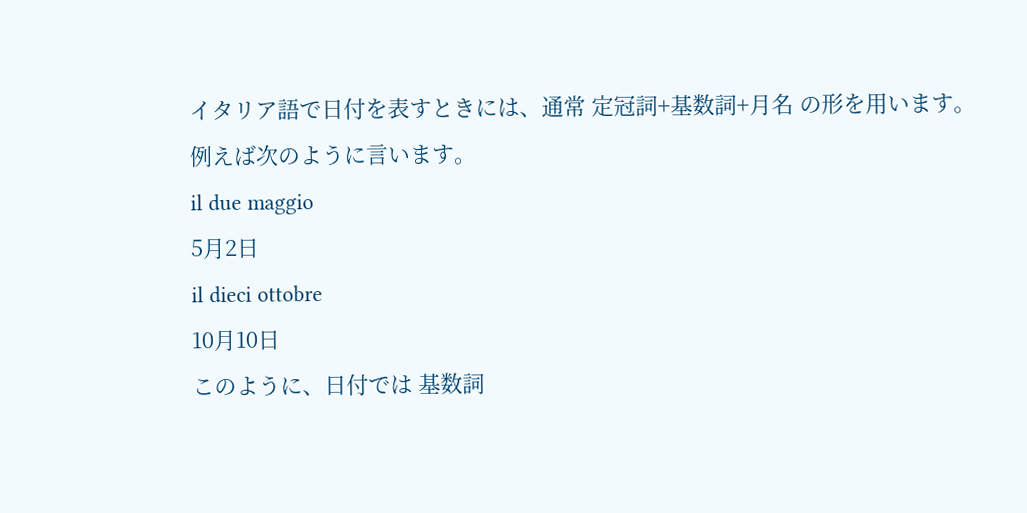イタリア語で日付を表すときには、通常 定冠詞+基数詞+月名 の形を用います。
例えば次のように言います。
il due maggio
5月2日
il dieci ottobre
10月10日
このように、日付では 基数詞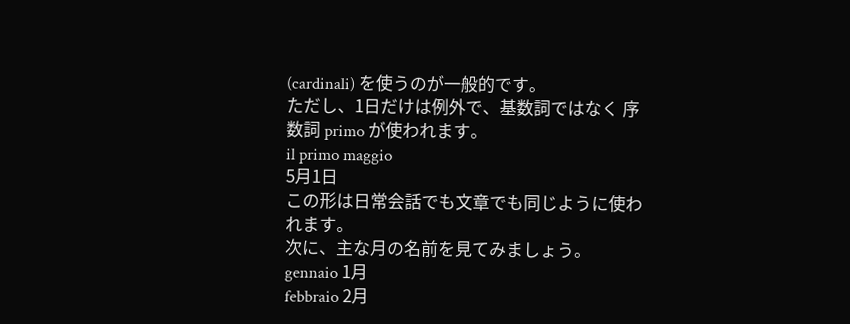(cardinali) を使うのが一般的です。
ただし、1日だけは例外で、基数詞ではなく 序数詞 primo が使われます。
il primo maggio
5月1日
この形は日常会話でも文章でも同じように使われます。
次に、主な月の名前を見てみましょう。
gennaio 1月
febbraio 2月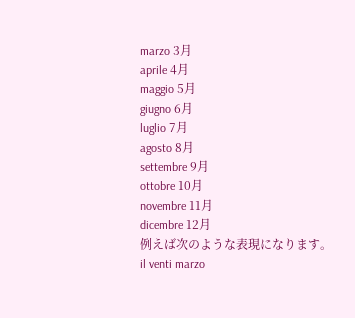marzo 3月
aprile 4月
maggio 5月
giugno 6月
luglio 7月
agosto 8月
settembre 9月
ottobre 10月
novembre 11月
dicembre 12月
例えば次のような表現になります。
il venti marzo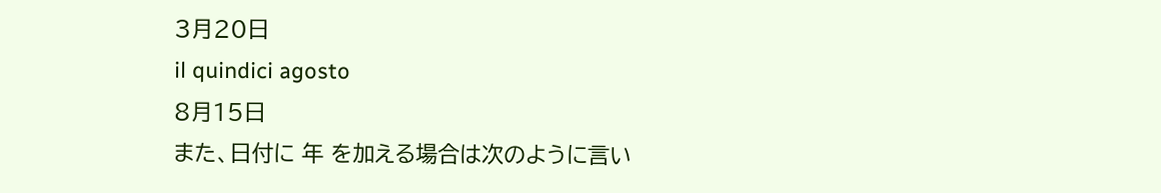3月20日
il quindici agosto
8月15日
また、日付に 年 を加える場合は次のように言い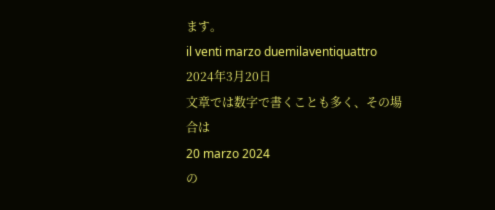ます。
il venti marzo duemilaventiquattro
2024年3月20日
文章では数字で書くことも多く、その場合は
20 marzo 2024
の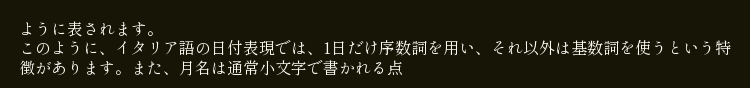ように表されます。
このように、イタリア語の日付表現では、1日だけ序数詞を用い、それ以外は基数詞を使うという特徴があります。また、月名は通常小文字で書かれる点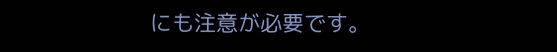にも注意が必要です。